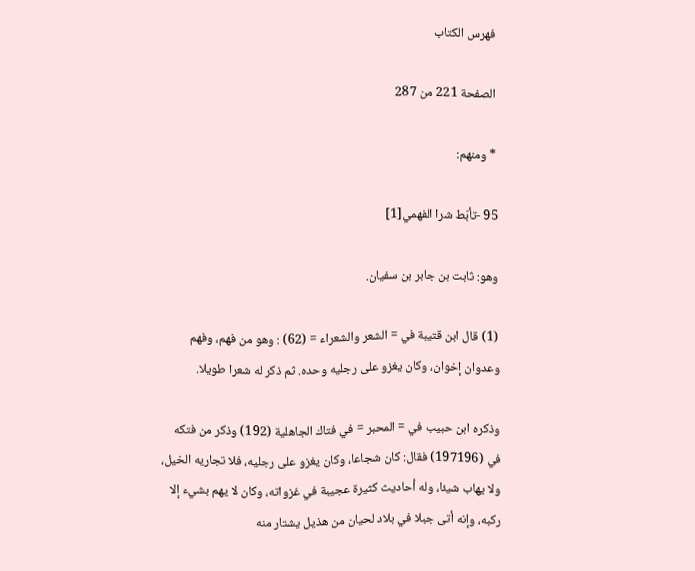فهرس الكتاب

الصفحة 221 من 287

* ومنهم:

95 -تأبّط شرا الفهمي[1]

وهو: ثابت بن جابر بن سفيان.

(1) قال ابن قتيبة في = الشعر والشعراء = (62) : وهو من فهم، وفهم وعدوان إخوان، وكان يغزو على رجليه وحده. ثم ذكر له شعرا طويلا.

وذكره ابن حبيب في = المحبر = في فتاك الجاهلية (192) وذكر من فتكه في (197196) فقال: كان شجاعا، وكان يغزو على رجليه، فلا تجاريه الخيل، ولا يهاب شيئا، وله أحاديث كثيرة عجيبة في غزواته، وكان لا يهم بشيء إلا ركبه، وإنه أتى جبلا في بلاد لحيان من هذيل يشتار منه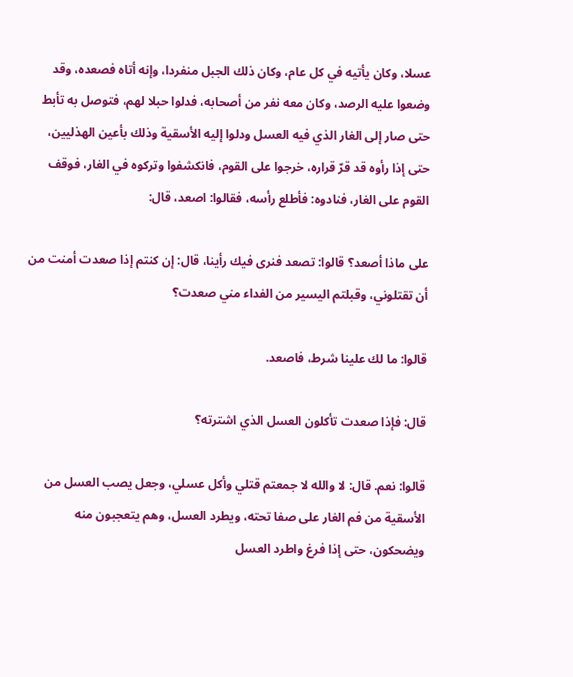عسلا، وكان يأتيه في كل عام، وكان ذلك الجبل منفردا، وإنه أتاه فصعده، وقد وضعوا عليه الرصد، وكان معه نفر من أصحابه، فدلوا حبلا لهم، فتوصل به تأبط حتى صار إلى الغار الذي فيه العسل ودلوا إليه الأسقية وذلك بأعين الهذليين، حتى إذا رأوه قد قرّ قراره، خرجوا على القوم، فانكشفوا وتركوه في الغار، فوقف القوم على الغار، فنادوه: فأطلع رأسه، فقالوا: اصعد، قال:

على ماذا أصعد؟ قالوا: تصعد فنرى فيك رأينا، قال: إن كنتم إذا صعدت أمنت من أن تقتلوني، وقبلتم اليسير من الفداء مني صعدت؟

قالوا: ما لك علينا شرط، فاصعد.

قال: فإذا صعدت تأكلون العسل الذي اشترته؟

قالوا: نعم. قال: لا والله لا جمعتم قتلي وأكل عسلي، وجعل يصب العسل من الأسقية من فم الغار على صفا تحته، ويطرد العسل، وهم يتعجبون منه ويضحكون، حتى إذا فرغ واطرد العسل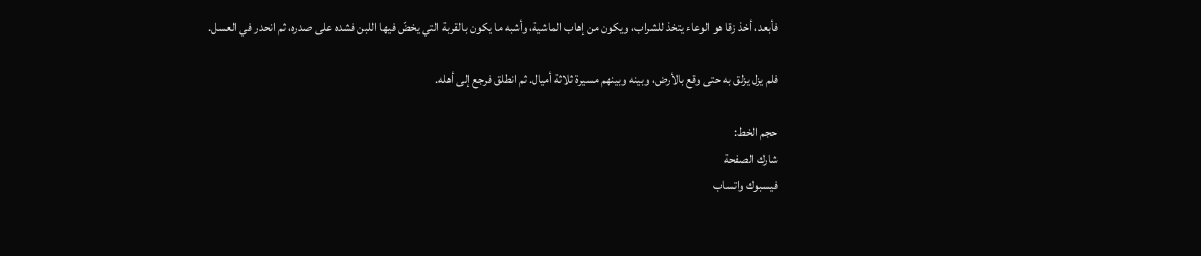فأبعد، أخذ زقا هو الوعاء يتخذ للشراب، ويكون من إهاب الماشية، وأشبه ما يكون بالقربة التي يخضّ فيها اللبن فشده على صدره، ثم انحدر في العسل.

فلم يزل يزلق به حتى وقع بالأرض، وبينه وبينهم مسيرة ثلاثة أميال. ثم انطلق فرجع إلى أهله.

حجم الخط:
شارك الصفحة
فيسبوك واتساب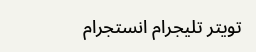تويتر تليجرام انستجرام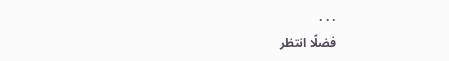. . .
فضلًا انتظر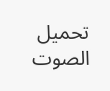تحميل الصوت